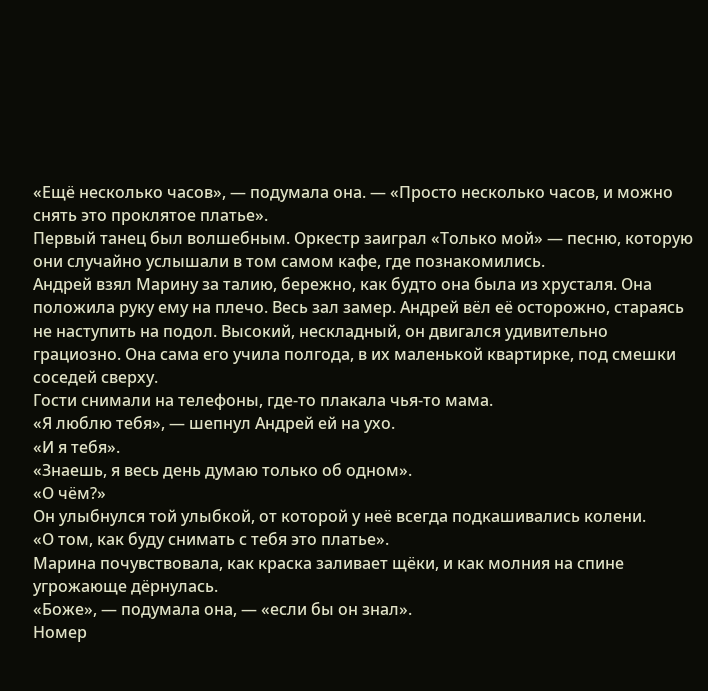«Ещё несколько часов», — подумала она. — «Просто несколько часов, и можно снять это проклятое платье».
Первый танец был волшебным. Оркестр заиграл «Только мой» — песню, которую они случайно услышали в том самом кафе, где познакомились.
Андрей взял Марину за талию, бережно, как будто она была из хрусталя. Она положила руку ему на плечо. Весь зал замер. Андрей вёл её осторожно, стараясь не наступить на подол. Высокий, нескладный, он двигался удивительно грациозно. Она сама его учила полгода, в их маленькой квартирке, под смешки соседей сверху.
Гости снимали на телефоны, где-то плакала чья-то мама.
«Я люблю тебя», — шепнул Андрей ей на ухо.
«И я тебя».
«Знаешь, я весь день думаю только об одном».
«О чём?»
Он улыбнулся той улыбкой, от которой у неё всегда подкашивались колени.
«О том, как буду снимать с тебя это платье».
Марина почувствовала, как краска заливает щёки, и как молния на спине угрожающе дёрнулась.
«Боже», — подумала она, — «если бы он знал».
Номер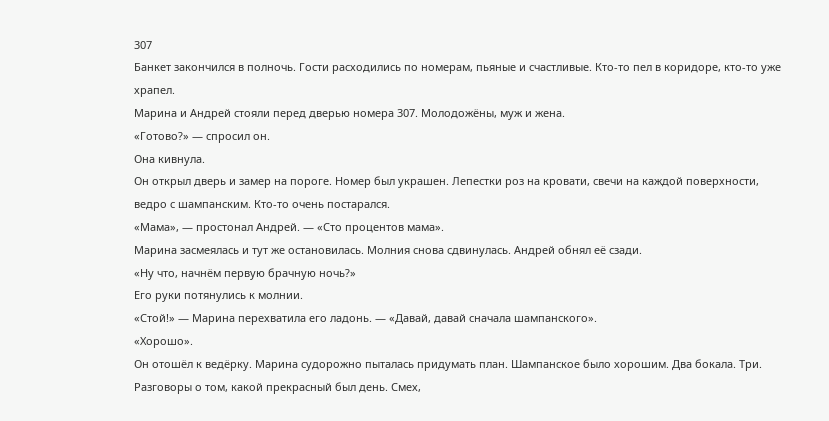307
Банкет закончился в полночь. Гости расходились по номерам, пьяные и счастливые. Кто-то пел в коридоре, кто-то уже храпел.
Марина и Андрей стояли перед дверью номера 307. Молодожёны, муж и жена.
«Готово?» — спросил он.
Она кивнула.
Он открыл дверь и замер на пороге. Номер был украшен. Лепестки роз на кровати, свечи на каждой поверхности, ведро с шампанским. Кто-то очень постарался.
«Мама», — простонал Андрей. — «Сто процентов мама».
Марина засмеялась и тут же остановилась. Молния снова сдвинулась. Андрей обнял её сзади.
«Ну что, начнём первую брачную ночь?»
Его руки потянулись к молнии.
«Стой!» — Марина перехватила его ладонь. — «Давай, давай сначала шампанского».
«Хорошо».
Он отошёл к ведёрку. Марина судорожно пыталась придумать план. Шампанское было хорошим. Два бокала. Три. Разговоры о том, какой прекрасный был день. Смех,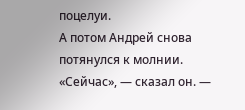поцелуи.
А потом Андрей снова потянулся к молнии.
«Сейчас», — сказал он. —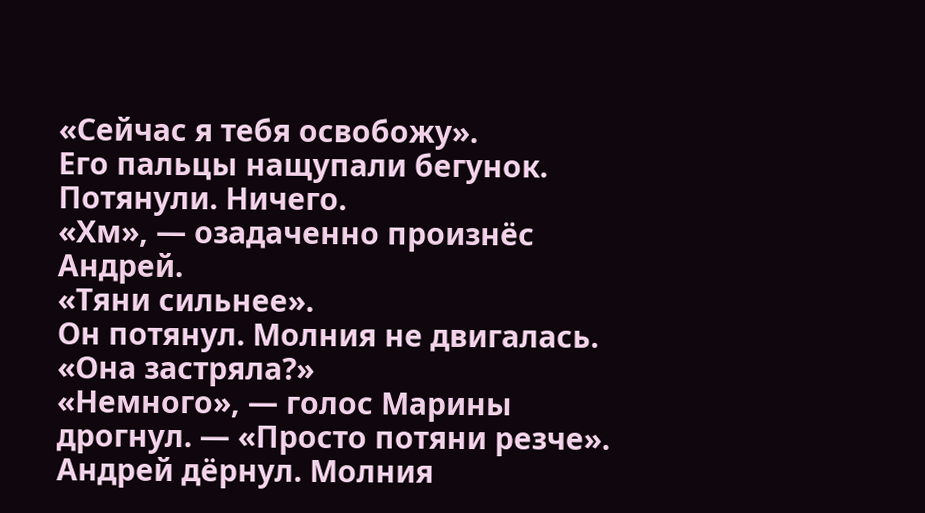«Сейчас я тебя освобожу».
Его пальцы нащупали бегунок. Потянули. Ничего.
«Хм», — озадаченно произнёс Андрей.
«Тяни сильнее».
Он потянул. Молния не двигалась.
«Она застряла?»
«Немного», — голос Марины дрогнул. — «Просто потяни резче».
Андрей дёрнул. Молния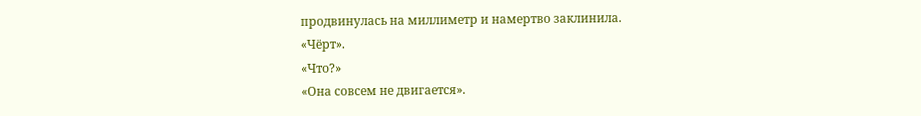продвинулась на миллиметр и намертво заклинила.
«Чёрт».
«Что?»
«Она совсем не двигается».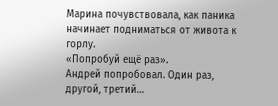Марина почувствовала, как паника начинает подниматься от живота к горлу.
«Попробуй ещё раз».
Андрей попробовал. Один раз, другой, третий…